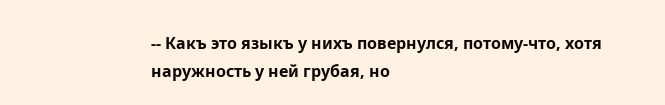-- Какъ это языкъ у нихъ повернулся, потому-что, хотя наружность у ней грубая, но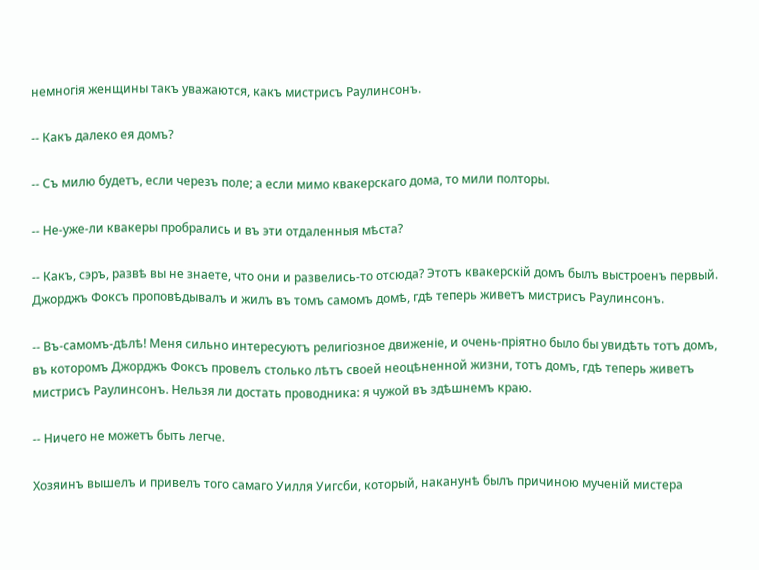немногія женщины такъ уважаются, какъ мистрисъ Раулинсонъ.

-- Какъ далеко ея домъ?

-- Съ милю будетъ, если черезъ поле; а если мимо квакерскаго дома, то мили полторы.

-- Не-уже-ли квакеры пробрались и въ эти отдаленныя мѣста?

-- Какъ, сэръ, развѣ вы не знаете, что они и развелись-то отсюда? Этотъ квакерскій домъ былъ выстроенъ первый. Джорджъ Фоксъ проповѣдывалъ и жилъ въ томъ самомъ домѣ, гдѣ теперь живетъ мистрисъ Раулинсонъ.

-- Въ-самомъ-дѣлѣ! Меня сильно интересуютъ религіозное движеніе, и очень-пріятно было бы увидѣть тотъ домъ, въ которомъ Джорджъ Фоксъ провелъ столько лѣтъ своей неоцѣненной жизни, тотъ домъ, гдѣ теперь живетъ мистрисъ Раулинсонъ. Нельзя ли достать проводника: я чужой въ здѣшнемъ краю.

-- Ничего не можетъ быть легче.

Хозяинъ вышелъ и привелъ того самаго Уилля Уигсби, который, наканунѣ былъ причиною мученій мистера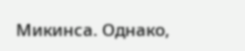Микинса. Однако,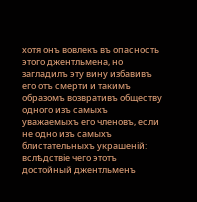хотя онъ вовлекъ въ опасность этого джентльмена, но загладилъ эту вину избавивъ его отъ смерти и такимъ образомъ возвративъ обществу одного изъ самыхъ уважаемыхъ его членовъ, если не одно изъ самыхъ блистательныхъ украшеній: вслѣдствіе чего этотъ достойный джентльменъ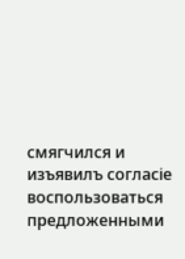смягчился и изъявилъ согласіе воспользоваться предложенными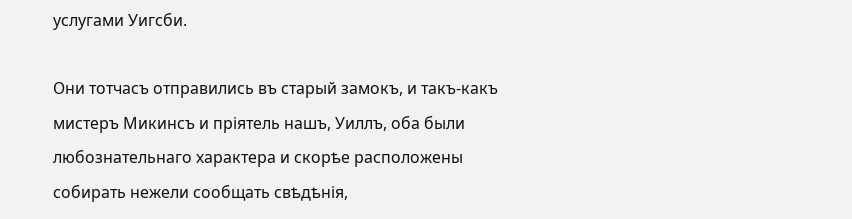услугами Уигсби.

Они тотчасъ отправились въ старый замокъ, и такъ-какъ мистеръ Микинсъ и пріятель нашъ, Уиллъ, оба были любознательнаго характера и скорѣе расположены собирать нежели сообщать свѣдѣнія,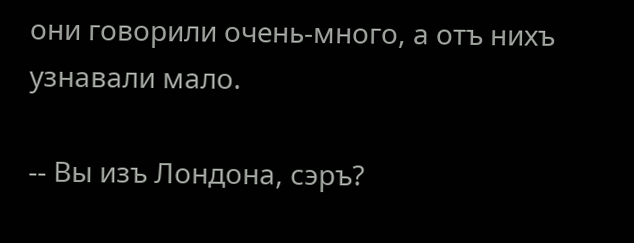они говорили очень-много, а отъ нихъ узнавали мало.

-- Вы изъ Лондона, сэръ?